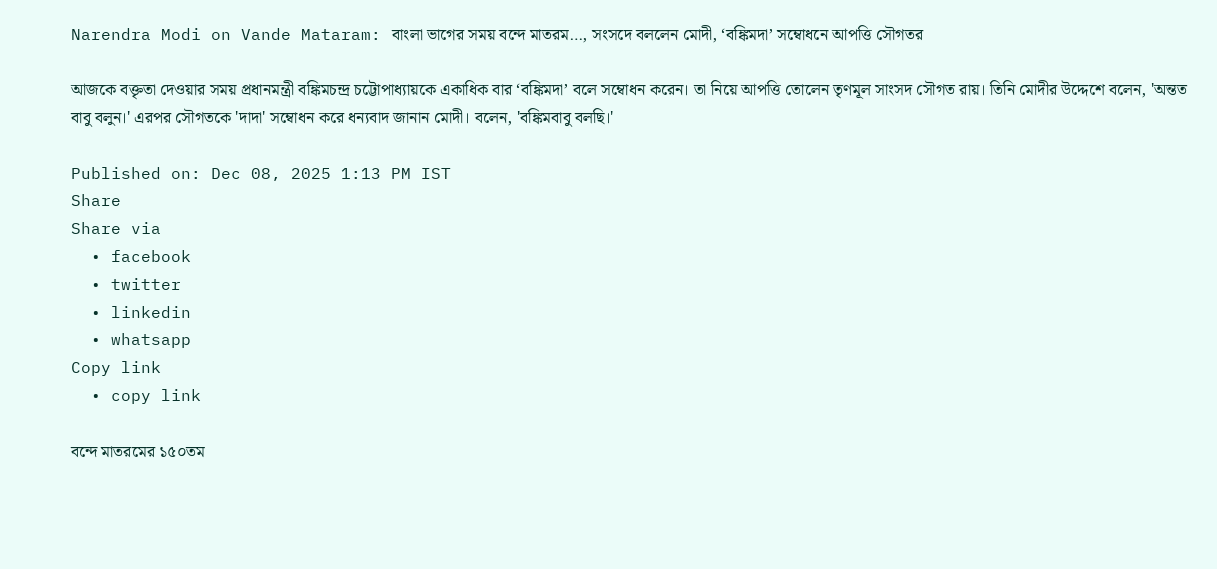Narendra Modi on Vande Mataram: বাংলা ভাগের সময় বন্দে মাতরম…, সংসদে বললেন মোদী, ‘বঙ্কিমদা’ সম্বোধনে আপত্তি সৌগতর

আজকে বক্তৃতা দেওয়ার সময় প্রধানমন্ত্রী বঙ্কিমচন্দ্র চট্টোপাধ্যায়কে একাধিক বার ‘বঙ্কিমদা’ বলে সম্বোধন করেন। তা নিয়ে আপত্তি তোলেন তৃণমূল সাংসদ সৌগত রায়। তিনি মোদীর উদ্দেশে বলেন, 'অন্তত বাবু বলুন।' এরপর সৌগতকে 'দাদা' সম্বোধন করে ধন্যবাদ জানান মোদী। বলেন, 'বঙ্কিমবাবু বলছি।'

Published on: Dec 08, 2025 1:13 PM IST
Share
Share via
  • facebook
  • twitter
  • linkedin
  • whatsapp
Copy link
  • copy link

বন্দে মাতরমের ১৫০তম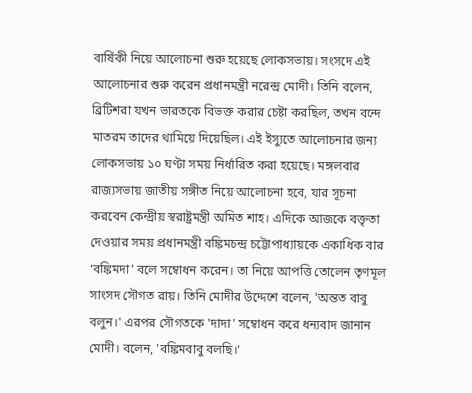বার্ষিকী নিয়ে আলোচনা শুরু হয়েছে লোকসভায়। সংসদে এই আলোচনার শুরু করেন প্রধানমন্ত্রী নরেন্দ্র মোদী। তিনি বলেন, ব্রিটিশরা যখন ভারতকে বিভক্ত করার চেষ্টা করছিল, তখন বন্দে মাতরম তাদের থামিয়ে দিয়েছিল। এই ইস্যুতে আলোচনার জন্য লোকসভায় ১০ ঘণ্টা সময় নির্ধারিত করা হয়েছে। মঙ্গলবার রাজ্যসভায় জাতীয় সঙ্গীত নিয়ে আলোচনা হবে, যার সূচনা করবেন কেন্দ্রীয় স্বরাষ্ট্রমন্ত্রী অমিত শাহ। এদিকে আজকে বক্তৃতা দেওয়ার সময় প্রধানমন্ত্রী বঙ্কিমচন্দ্র চট্টোপাধ্যায়কে একাধিক বার ‘বঙ্কিমদা’ বলে সম্বোধন করেন। তা নিয়ে আপত্তি তোলেন তৃণমূল সাংসদ সৌগত রায়। তিনি মোদীর উদ্দেশে বলেন, 'অন্তত বাবু বলুন।' এরপর সৌগতকে 'দাদা' সম্বোধন করে ধন্যবাদ জানান মোদী। বলেন, 'বঙ্কিমবাবু বলছি।'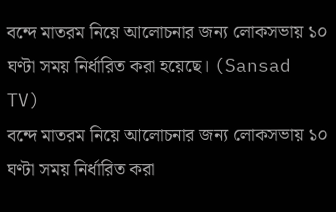বন্দে মাতরম নিয়ে আলোচনার জন্য লোকসভায় ১০ ঘণ্টা সময় নির্ধারিত করা হয়েছে। (Sansad TV)
বন্দে মাতরম নিয়ে আলোচনার জন্য লোকসভায় ১০ ঘণ্টা সময় নির্ধারিত করা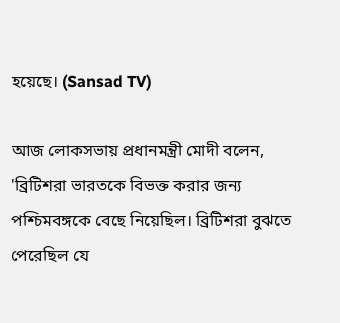হয়েছে। (Sansad TV)

আজ লোকসভায় প্রধানমন্ত্রী মোদী বলেন, 'ব্রিটিশরা ভারতকে বিভক্ত করার জন্য পশ্চিমবঙ্গকে বেছে নিয়েছিল। ব্রিটিশরা বুঝতে পেরেছিল যে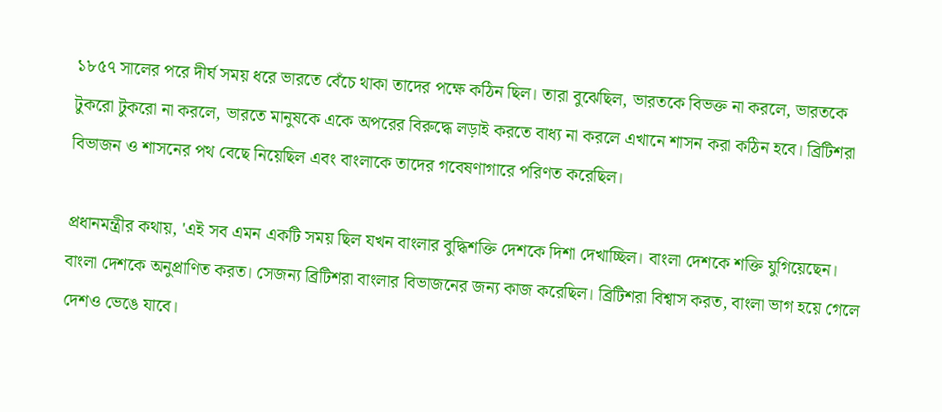১৮৫৭ সালের পরে দীর্ঘ সময় ধরে ভারতে বেঁচে থাকা তাদের পক্ষে কঠিন ছিল। তারা বুঝেছিল, ভারতকে বিভক্ত না করলে, ভারতকে টুকরো টুকরো না করলে, ভারতে মানুষকে একে অপরের বিরুদ্ধে লড়াই করতে বাধ্য না করলে এখানে শাসন করা কঠিন হবে। ব্রিটিশরা বিভাজন ও শাসনের পথ বেছে নিয়েছিল এবং বাংলাকে তাদের গবেষণাগারে পরিণত করেছিল।

প্রধানমন্ত্রীর কথায়, 'এই সব এমন একটি সময় ছিল যখন বাংলার বুদ্ধিশক্তি দেশকে দিশা দেখাচ্ছিল। বাংলা দেশকে শক্তি যুগিয়েছেন। বাংলা দেশকে অনুপ্রাণিত করত। সেজন্য ব্রিটিশরা বাংলার বিভাজনের জন্য কাজ করেছিল। ব্রিটিশরা বিশ্বাস করত, বাংলা ভাগ হয়ে গেলে দেশও ভেঙে যাবে।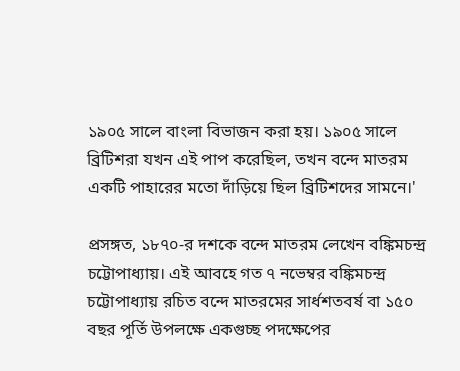১৯০৫ সালে বাংলা বিভাজন করা হয়। ১৯০৫ সালে ব্রিটিশরা যখন এই পাপ করেছিল, তখন বন্দে মাতরম একটি পাহারের মতো দাঁড়িয়ে ছিল ব্রিটিশদের সামনে।'

প্রসঙ্গত, ১৮৭০-র দশকে বন্দে মাতরম লেখেন বঙ্কিমচন্দ্র চট্টোপাধ্যায়। এই আবহে গত ৭ নভেম্বর বঙ্কিমচন্দ্র চট্টোপাধ্যায় রচিত বন্দে মাতরমের সার্ধশতবর্ষ বা ১৫০ বছর পূর্তি উপলক্ষে একগুচ্ছ পদক্ষেপের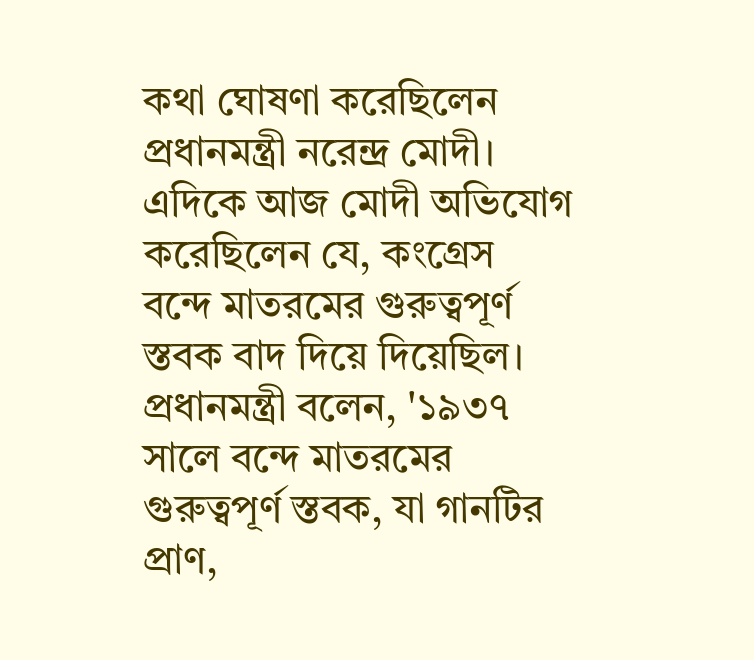কথা ঘোষণা করেছিলেন প্রধানমন্ত্রী নরেন্দ্র মোদী। এদিকে আজ মোদী অভিযোগ করেছিলেন যে, কংগ্রেস বন্দে মাতরমের গুরুত্বপূর্ণ স্তবক বাদ দিয়ে দিয়েছিল। প্রধানমন্ত্রী বলেন, '১৯৩৭ সালে বন্দে মাতরমের গুরুত্বপূর্ণ স্তবক, যা গানটির প্রাণ,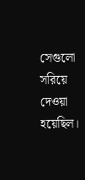সেগুলো সরিয়ে দেওয়া হয়েছিল।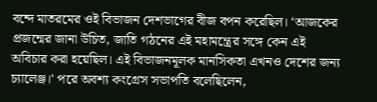বন্দে মাতরমের ওই বিভাজন দেশভাগের বীজ বপন করেছিল। ‘আজকের প্রজন্মের জানা উচিত, জাতি গঠনের এই মহামন্ত্রের সঙ্গে কেন এই অবিচার করা হয়েছিল। এই বিভাজনমূলক মানসিকতা এখনও দেশের জন্য চ্যালেঞ্জ।' পরে অবশ্য কংগ্রেস সভাপতি বলেছিলেন,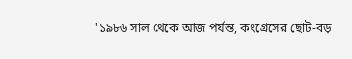'১৯৮৬ সাল থেকে আজ পর্যন্ত, কংগ্রেসের ছোট-বড়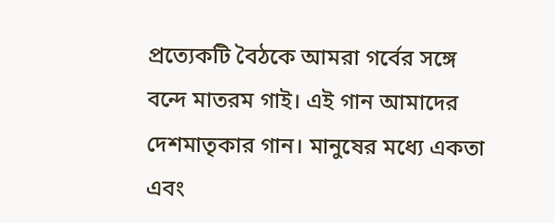প্রত্যেকটি বৈঠকে আমরা গর্বের সঙ্গে বন্দে মাতরম গাই। এই গান আমাদের দেশমাতৃকার গান। মানুষের মধ্যে একতা এবং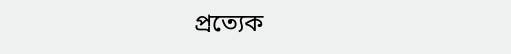প্রত্যেক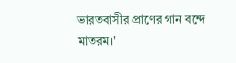ভারতবাসীর প্রাণের গান বন্দে মাতরম।'